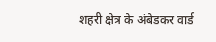शहरी क्षेत्र के अंबेडकर वार्ड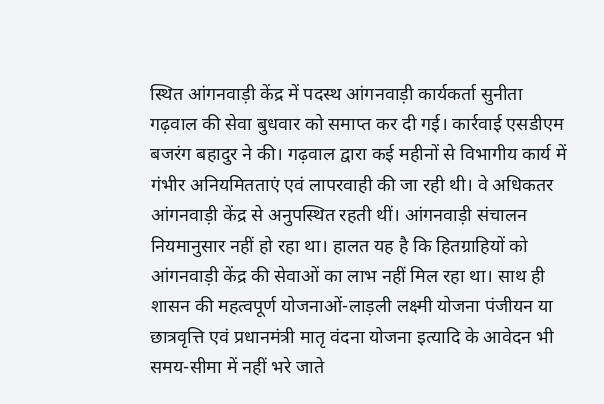स्थित आंगनवाड़ी केंद्र में पदस्थ आंगनवाड़ी कार्यकर्ता सुनीता गढ़वाल की सेवा बुधवार को समाप्त कर दी गई। कार्रवाई एसडीएम बजरंग बहादुर ने की। गढ़वाल द्वारा कई महीनों से विभागीय कार्य में गंभीर अनियमितताएं एवं लापरवाही की जा रही थी। वे अधिकतर आंगनवाड़ी केंद्र से अनुपस्थित रहती थीं। आंगनवाड़ी संचालन नियमानुसार नहीं हो रहा था। हालत यह है कि हितग्राहियों को आंगनवाड़ी केंद्र की सेवाओं का लाभ नहीं मिल रहा था। साथ ही शासन की महत्वपूर्ण योजनाओं-लाड़ली लक्ष्मी योजना पंजीयन या छात्रवृत्ति एवं प्रधानमंत्री मातृ वंदना योजना इत्यादि के आवेदन भी समय-सीमा में नहीं भरे जाते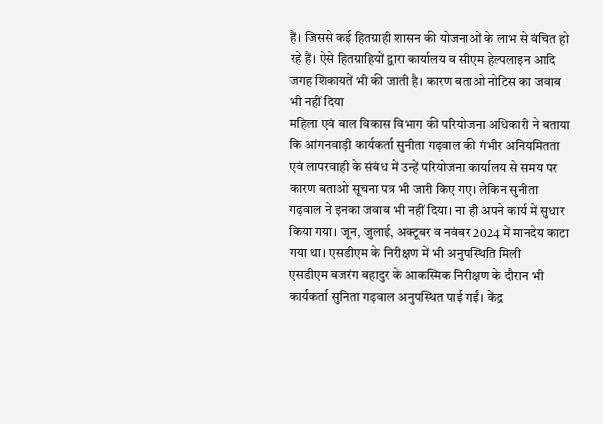हैं। जिससे कई हितग्राही शासन की योजनाओं के लाभ से वंचित हो रहे हैं। ऐसे हितग्राहियों द्वारा कार्यालय व सीएम हेल्पलाइन आदि जगह शिकायतें भी की जाती है। कारण बताओ नोटिस का जवाब भी नहीं दिया
महिला एवं बाल विकास विभाग की परियोजना अधिकारी ने बताया कि आंगनवाड़ी कार्यकर्ता सुनीता गढ़वाल की गंभीर अनियमितता एवं लापरवाही के संबंध में उन्हें परियोजना कार्यालय से समय पर कारण बताओ सूचना पत्र भी जारी किए गए। लेकिन सुनीता गढ़वाल ने इनका जवाब भी नहीं दिया। ना ही अपने कार्य में सुधार किया गया। जून, जुलाई, अक्टूबर व नवंबर 2024 में मानदेय काटा गया था। एसडीएम के निरीक्षण में भी अनुपस्थिति मिली
एसडीएम बजरंग बहादुर के आकस्मिक निरीक्षण के दौरान भी कार्यकर्ता सुनिता गढ़वाल अनुपस्थित पाई गईं। केंद्र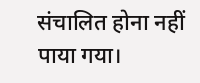संचालित होना नहीं पाया गया।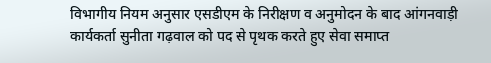विभागीय नियम अनुसार एसडीएम के निरीक्षण व अनुमोदन के बाद आंगनवाड़ी कार्यकर्ता सुनीता गढ़वाल को पद से पृथक करते हुए सेवा समाप्त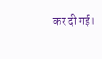कर दी गई।